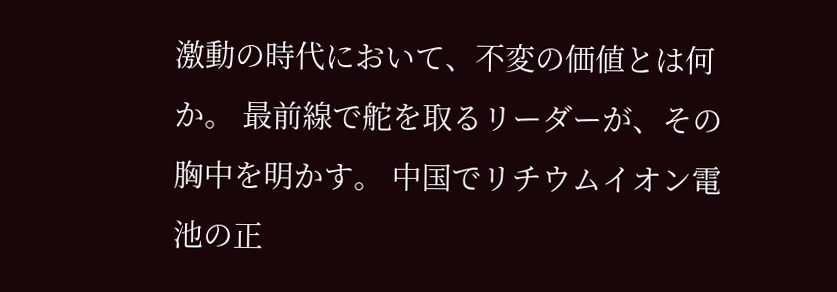激動の時代において、不変の価値とは何か。 最前線で舵を取るリーダーが、その胸中を明かす。 中国でリチウムイオン電池の正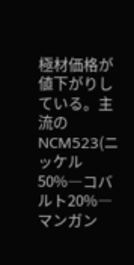極材価格が値下がりしている。主流のNCM523(ニッケル50%―コバルト20%―マンガン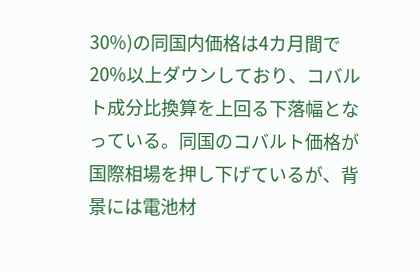30%)の同国内価格は4カ月間で20%以上ダウンしており、コバルト成分比換算を上回る下落幅となっている。同国のコバルト価格が国際相場を押し下げているが、背景には電池材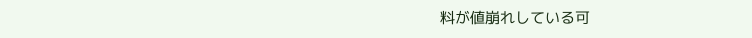料が値崩れしている可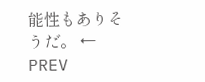能性もありそうだ。 ← PREV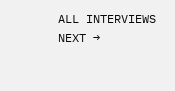ALL INTERVIEWS NEXT →